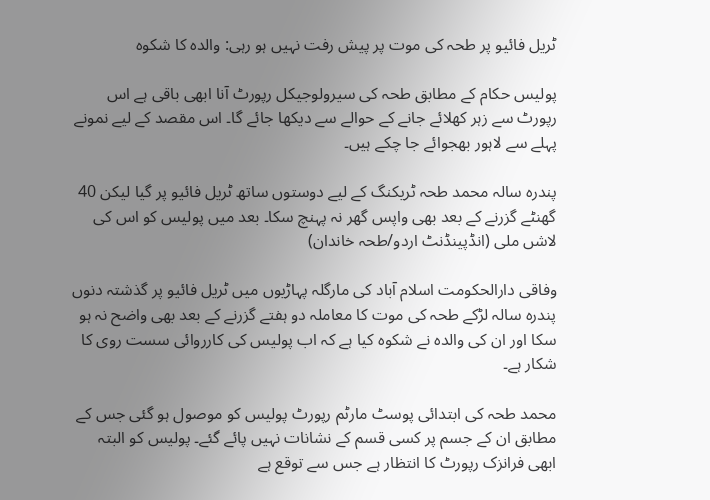ٹریل فائیو پر طحہ کی موت پر پیش رفت نہیں ہو رہی: والدہ کا شکوہ

پولیس حکام کے مطابق طحہ کی سیرولوجیکل رپورٹ آنا ابھی باقی ہے اس رپورٹ سے زہر کھلائے جانے کے حوالے سے دیکھا جائے گا۔ اس مقصد کے لیے نمونے پہلے سے لاہور بھجوائے جا چکے ہیں۔

پندرہ سالہ محمد طحہ ٹریکنگ کے لیے دوستوں ساتھ ٹریل فائیو پر گیا لیکن 40 گھنٹے گزرنے کے بعد بھی واپس گھر نہ پہنچ سکا۔ بعد میں پولیس کو اس کی لاشں ملی (انڈپینڈنٹ اردو/طحہ خاندان)

وفاقی دارالحکومت اسلام آباد کی مارگلہ پہاڑیوں میں ٹریل فائیو پر گذشتہ دنوں پندرہ سالہ لڑکے طحہ کی موت کا معاملہ دو ہفتے گزرنے کے بعد بھی واضح نہ ہو سکا اور ان کی والدہ نے شکوہ کیا ہے کہ اب پولیس کی کارروائی سست روی کا شکار ہے۔

محمد طحہ کی ابتدائی پوسٹ مارٹم رپورٹ پولیس کو موصول ہو گئی جس کے مطابق ان کے جسم پر کسی قسم کے نشانات نہیں پائے گئے۔ پولیس کو البتہ ابھی فرانزک رپورٹ کا انتظار ہے جس سے توقع ہے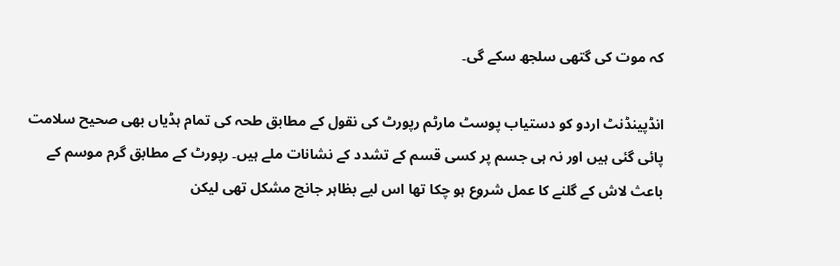کہ موت کی گتھی سلجھ سکے گی۔

انڈپینڈنٹ اردو کو دستیاب پوسٹ مارٹم رپورٹ کی نقول کے مطابق طحہ کی تمام ہڈیاں بھی صحیح سلامت پائی گئی ہیں اور نہ ہی جسم پر کسی قسم کے تشدد کے نشانات ملے ہیں۔ رپورٹ کے مطابق گرم موسم کے باعث لاش کے گلنے کا عمل شروع ہو چکا تھا اس لیے بظاہر جانچ مشکل تھی لیکن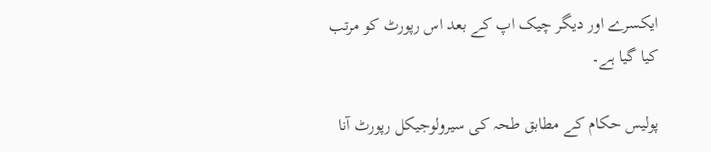ایکسرے اور دیگر چیک اپ کے بعد اس رپورٹ کو مرتب کیا گیا ہے۔

پولیس حکام کے مطابق طحہ کی سیرولوجیکل رپورٹ آنا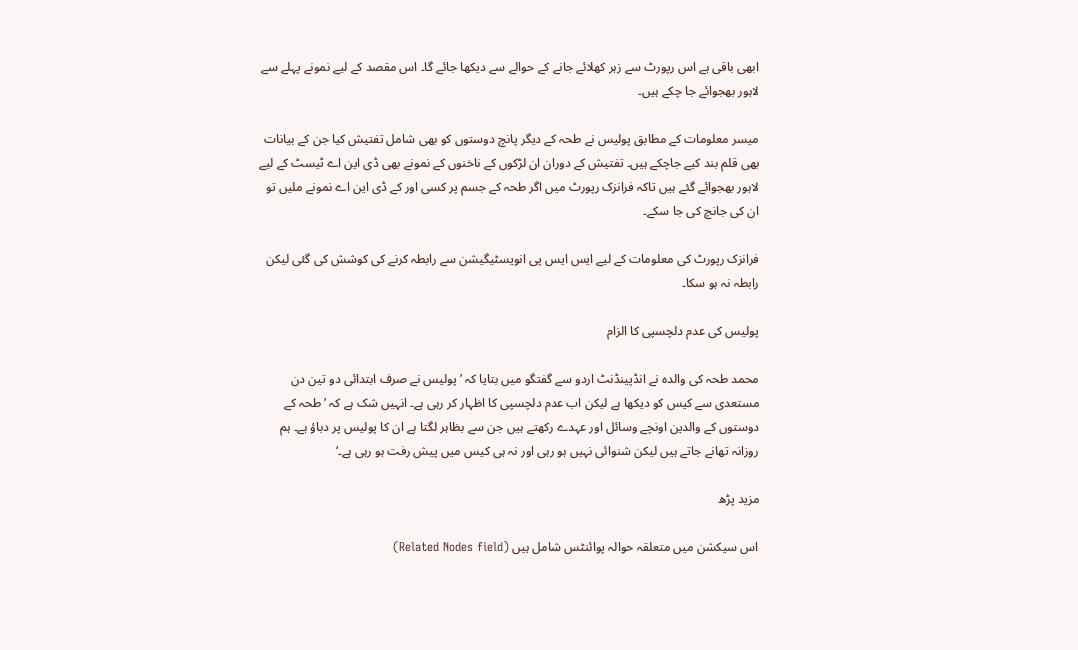ابھی باقی ہے اس رپورٹ سے زہر کھلائے جانے کے حوالے سے دیکھا جائے گا۔ اس مقصد کے لیے نمونے پہلے سے لاہور بھجوائے جا چکے ہیں۔

میسر معلومات کے مطابق پولیس نے طحہ کے دیگر پانچ دوستوں کو بھی شامل تفتیش کیا جن کے بیانات بھی قلم بند کیے جاچکے ہیں۔ تفتیش کے دوران ان لڑکوں کے ناخنوں کے نمونے بھی ڈی این اے ٹیسٹ کے لیے لاہور بھجوائے گئے ہیں تاکہ فرانزک رپورٹ میں اگر طحہ کے جسم پر کسی اور کے ڈی این اے نمونے ملیں تو ان کی جانچ کی جا سکے۔

فرانزک رپورٹ کی معلومات کے لیے ایس ایس پی انویسٹیگیشن سے رابطہ کرنے کی کوشش کی گئی لیکن رابطہ نہ ہو سکا۔

پولیس کی عدم دلچسپی کا الزام

محمد طحہ کی والدہ نے انڈپینڈنٹ اردو سے گفتگو میں بتایا کہ ’پولیس نے صرف ابتدائی دو تین دن مستعدی سے کیس کو دیکھا ہے لیکن اب عدم دلچسپی کا اظہار کر رہی ہے۔ انہیں شک ہے کہ ’طحہ کے دوستوں کے والدین اونچے وسائل اور عہدے رکھتے ہیں جن سے بظاہر لگتا ہے ان کا پولیس پر دباؤ ہے۔ ہم روزانہ تھانے جاتے ہیں لیکن شنوائی نہیں ہو رہی اور نہ ہی کیس میں پیش رفت ہو رہی ہے۔‘

مزید پڑھ

اس سیکشن میں متعلقہ حوالہ پوائنٹس شامل ہیں (Related Nodes field)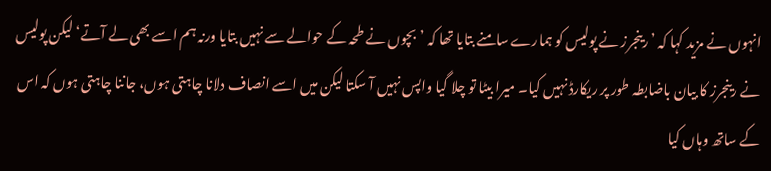انہوں نے مزید کہا کہ ’رینجرز نے پولیس کو ہمارے سامنے بتایا تھا کہ ’بچوں نے طحہ کے حوالے سے نہیں بتایا ورنہ ہم اسے بھی لے آتے‘ لیکن پولیس نے رینجرز کا بیان باضابطہ طور پر ریکارڈ نہیں کیا۔ میرا بیٹا تو چلا گیا واپس نہیں آ سکتا لیکن میں اسے انصاف دلانا چاہتی ہوں، جاننا چاہتی ہوں کہ اس کے ساتھ وہاں کیا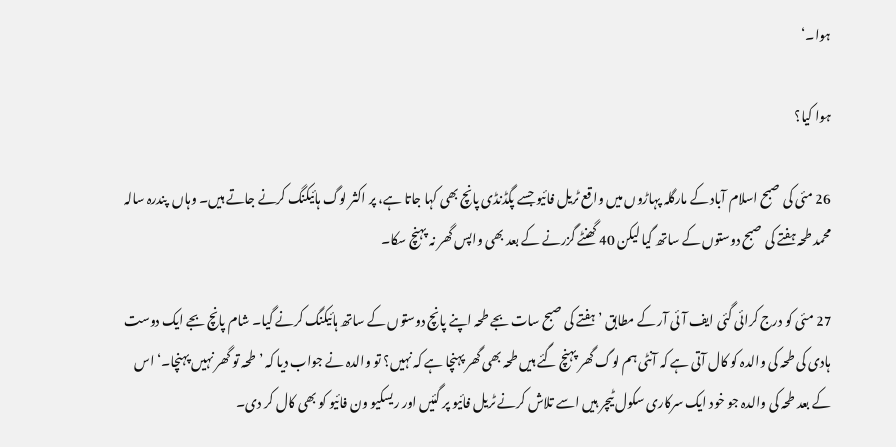ہوا۔‘

ہوا کیا؟

26 مئی کی صبح اسلام آباد کے مارگلہ پہاڑوں میں واقع ٹریل فائیو جسے پگڈنڈی پانچ بھی کہا جاتا ہے، پر اکثر لوگ ہائیکنگ کرنے جاتے ہیں۔ وہاں  پندرہ سالہ محمد طحہ ہفتے کی صبح دوستوں کے ساتھ گیا لیکن 40 گھنٹے گزرنے کے بعد بھی واپس گھر نہ پہنچ سکا۔

27 مئی کو درج کرائی گئی ایف آئی آر کے مطابق ’ہفتے کی صبح سات بجے طحہ اپنے پانچ دوستوں کے ساتھ ہائیکنگ کرنے گیا۔ شام پانچ بجے ایک دوست ہادی کی طحہ کی والدہ کو کال آتی ہے کہ آنٹی ہم لوگ گھر پہنچ گئے ہیں طحہ بھی گھر پہنچا ہے کہ نہیں؟ تو والدہ نے جواب دیا کہ ’طحہ تو گھر نہیں پہنچا۔‘ اس کے بعد طحہ کی والدہ جو خود ایک سرکاری سکول ٹیچر ہیں اسے تلاش کرنے ٹریل فائیو پر گئیں اور ریسکیو ون فائیو کو بھی کال کر دی۔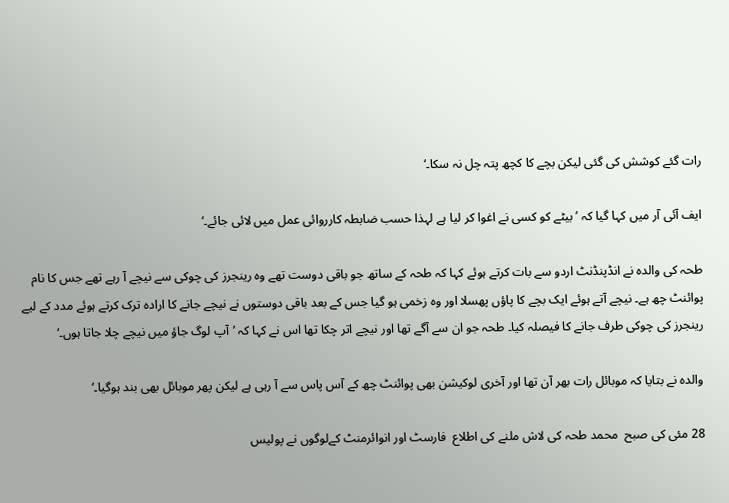رات گئے کوشش کی گئی لیکن بچے کا کچھ پتہ چل نہ سکا۔‘

ایف آئی آر میں کہا گیا کہ ’بیٹے کو کسی نے اغوا کر لیا ہے لہذا حسب ضابطہ کارروائی عمل میں لائی جائے۔‘

طحہ کی والدہ نے انڈپنڈنٹ اردو سے بات کرتے ہوئے کہا کہ طحہ کے ساتھ جو باقی دوست تھے وہ رینجرز کی چوکی سے نیچے آ رہے تھے جس کا نام پوائنٹ چھ ہے۔ نیچے آتے ہوئے ایک بچے کا پاؤں پھسلا اور وہ زخمی ہو گیا جس کے بعد باقی دوستوں نے نیچے جانے کا ارادہ ترک کرتے ہوئے مدد کے لیے رینجرز کی چوکی طرف جانے کا فیصلہ کیا۔ طحہ جو ان سے آگے تھا اور نیچے اتر چکا تھا اس نے کہا کہ ’آپ لوگ جاؤ میں نیچے چلا جاتا ہوں۔‘

والدہ نے بتایا کہ موبائل رات بھر آن تھا اور آخری لوکیشن بھی پوائنٹ چھ کے آس پاس سے آ رہی ہے لیکن پھر موبائل بھی بند ہوگیا۔‘

28 مئی کی صبح  محمد طحہ کی لاش ملنے کی اطلاع  فارسٹ اور انوائرمنٹ کےلوگوں نے پولیس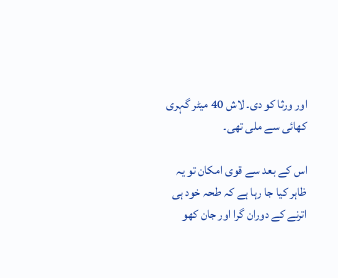اور ورثا کو دی۔ لاش 40 میٹر گہری کھائی سے ملی تھی۔

اس کے بعد سے قوی امکان تو یہ ظاہر کیا جا رہا ہے کہ طحہ خود ہی اترنے کے دوران گرا اور جان کھو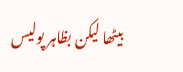بیٹھا لیکن بظاہر پولیس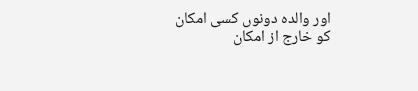اور والدہ دونوں کسی امکان کو خارج از امکان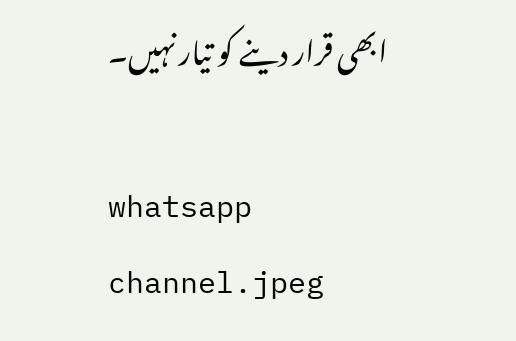ابھی قرار دینے کو تیار نہیں۔

whatsapp channel.jpeg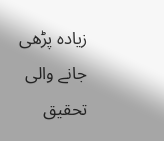زیادہ پڑھی جانے والی تحقیق